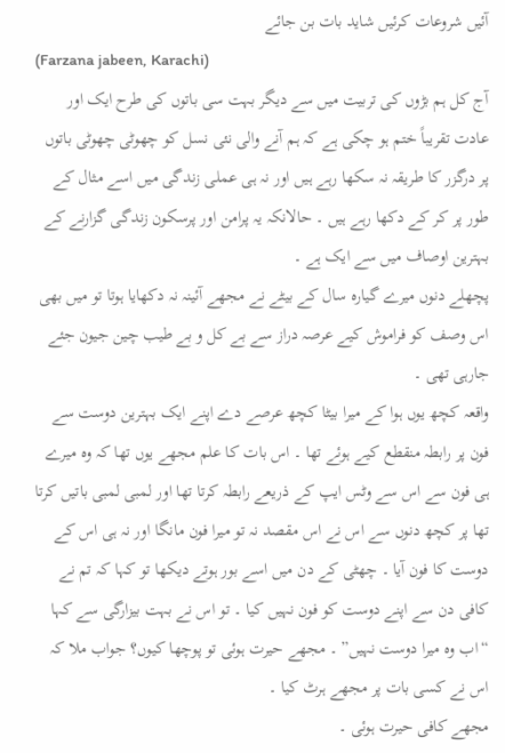آئیں شروعات کرئیں شاید بات بن جائے
(Farzana jabeen, Karachi)
آج کل ہم بڑوں کی تربیت میں سے دیگر بہت سی باتوں کی طرح ایک اور عادت تقریباً ختم ہو چکی ہے کہ ہم آنے والی نئی نسل کو چھوٹی چھوٹی باتوں پر درگزر کا طریقہ نہ سکھا رہے ہیں اور نہ ہی عملی زندگی میں اسے مثال کے طور پر کر کے دکھا رہے ہیں ۔ حالانکہ یہ پرامن اور پرسکون زندگی گزارنے کے بہترین اوصاف میں سے ایک ہے ۔
پچھلے دنوں میرے گیارہ سال کے بیٹے نے مجھے آئینہ نہ دکھایا ہوتا تو میں بھی اس وصف کو فراموش کیے عرصہ دراز سے بے کل و بے طیب چین جیون جئے جارہی تھی ۔
واقعہ کچھ یوں ہوا کے میرا بیٹا کچھ عرصے دے اپنے ایک بہترین دوست سے فون پر رابطہ منقطع کیے ہوئے تھا ۔ اس بات کا علم مجھے یوں تھا کہ وہ میرے ہی فون سے اس سے وٹس ایپ کے ذریعے رابطہ کرتا تھا اور لمبی لمبی باتیں کرتا تھا پر کچھ دنوں سے اس نے اس مقصد نہ تو میرا فون مانگا اور نہ ہی اس کے دوست کا فون آیا ۔ چھٹی کے دن میں اسے بور ہوتے دیکھا تو کہا کہ تم نے کافی دن سے اپنے دوست کو فون نہیں کیا ۔ تو اس نے بہت بیزارگی سے کہا “اب وہ میرا دوست نہیں” ۔ مجھے حیرت ہوئی تو پوچھا کیوں؟ جواب ملا کہ اس نے کسی بات پر مجھے ہرٹ کیا ۔
مجھے کافی حیرت ہوئی ۔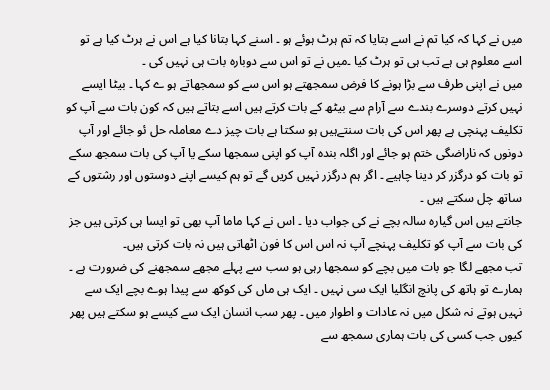میں نے کہا کہ کیا تم نے اسے بتایا کہ تم ہرٹ ہوئے ہو ۔ اسنے کہا بتانا کیا ہے اس نے ہرٹ کیا ہے تو اسے معلوم ہی ہے تب ہی تو ہرٹ کیا ۔میں نے تو اس سے دوبارہ بات ہی نہیں کی ۔
میں نے اپنی طرف سے بڑا ہونے کا فرض سمجھتے ہو اس سے کو سمجھاتے ہو ے کہا ۔ بیٹا ایسے نہیں کرتے دوسرے بندے سے آرام سے بیٹھ کے بات کرتے ہیں اسے بتاتے ہیں کہ کون بات سے آپ کو تکلیف پہنچی ہے پھر اس کی بات سنتےہیں ہو سکتا ہے بات چیز دے معاملہ حل ئو جائے اور آپ دونوں کہ ناراضگی ختم ہو جائے اور اگلہ بندہ آپ کو اپنی سمجھا سکے یا آپ کی بات سمجھ سکے تو بات کو درگزر کر دینا چاہیے ۔ اگر ہم درگزر نہیں کریں گے تو ہم کیسے اپنے دوستوں اور رشتوں کے ساتھ چل سکتے ہیں ۔
جانتے ہیں اس گیارہ سالہ بچے نے کی جواب دیا ۔ اس نے کہا ماما آپ بھی تو ایسا ہی کرتی ہیں جز کی بات سے آپ کو تکلیف پہنچے آپ نہ اس اس کا فون اٹھاتی ہیں نہ بات کرتی ہیں۔
تب مجھے لگا جو بات میں بچے کو سمجھا رہی ہو سب سے پہلے مجھے سمجھنے کی ضرورت ہے ۔
ہمارے تو ہاتھ کی پانچ انگلیا ایک سی نہیں ۔ ایک ہی ماں کی کوکھ سے پیدا ہوے بچے ایک سے نہیں ہوتے نہ شکل میں نہ عادات و اطوار میں ۔ پھر سب انسان ایک سے کیسے ہو سکتے ہیں پھر کیوں جب کسی کی بات ہماری سمجھ سے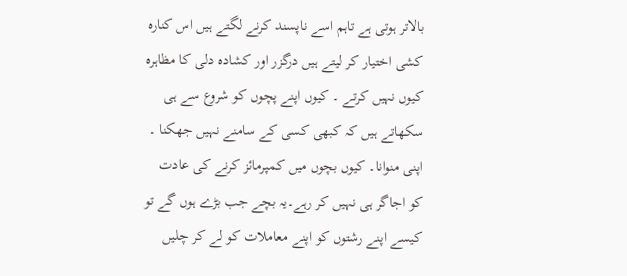بالاتر ہوتی ہے تاہم اسے ناپسند کرنے لگتے ہیں اس کنارہ کشی اختیار کر لیتے ہیں درگزر اور کشادہ دلی کا مظاہرہ کیوں نہیں کرتے ۔ کیوں اپنے پچوں کو شروع سے ہی سکھاتے ہیں کہ کبھی کسی کے سامنے نہیں جھکنا ۔ اپنی منوانا۔ کیوں بچوں میں کمپرمائز کرنے کی عادت کو اجاگر ہی نہیں کر رہے۔یہ بچے جب بڑے ہوں گے تو کیسے اپنے رشتوں کو اپنے معاملات کو لے کر چلیں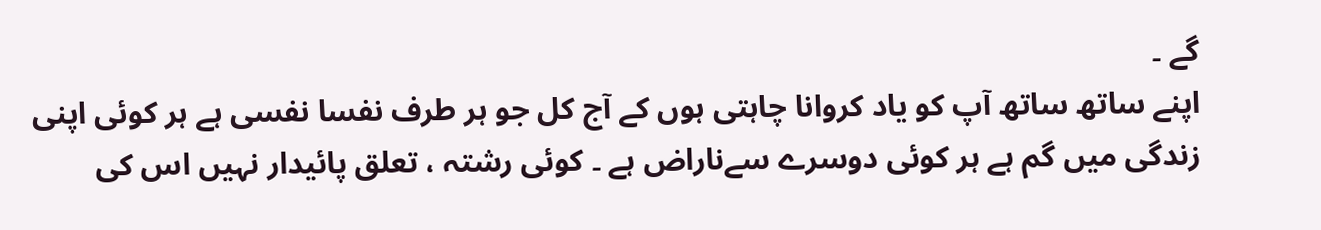گے ۔
اپنے ساتھ ساتھ آپ کو یاد کروانا چاہتی ہوں کے آج کل جو ہر طرف نفسا نفسی ہے ہر کوئی اپنی زندگی میں گم ہے ہر کوئی دوسرے سےناراض ہے ۔ کوئی رشتہ ، تعلق پائیدار نہیں اس کی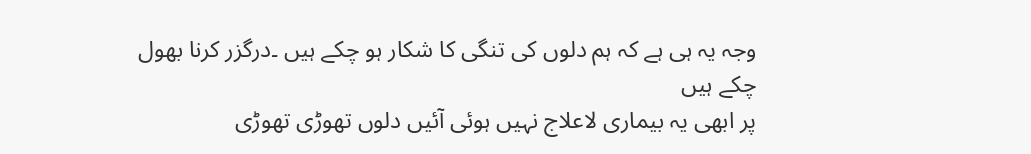وجہ یہ ہی ہے کہ ہم دلوں کی تنگی کا شکار ہو چکے ہیں ۔درگزر کرنا بھول چکے ہیں
پر ابھی یہ بیماری لاعلاج نہیں ہوئی آئیں دلوں تھوڑی تھوڑی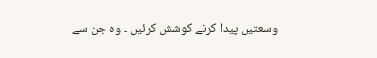وسعتیں پیدا کرنے کوشش کرئیں ۔ وہ جن سے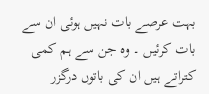بہت عرصے بات نہیں ہوئی ان سے بات کرئیں ۔ وہ جن سے ہم کمی کتراتے ہیں ان کی باتوں درگزر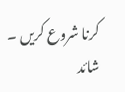کرنا شروع کریں ۔ شائد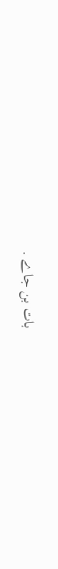بات بن جاے .